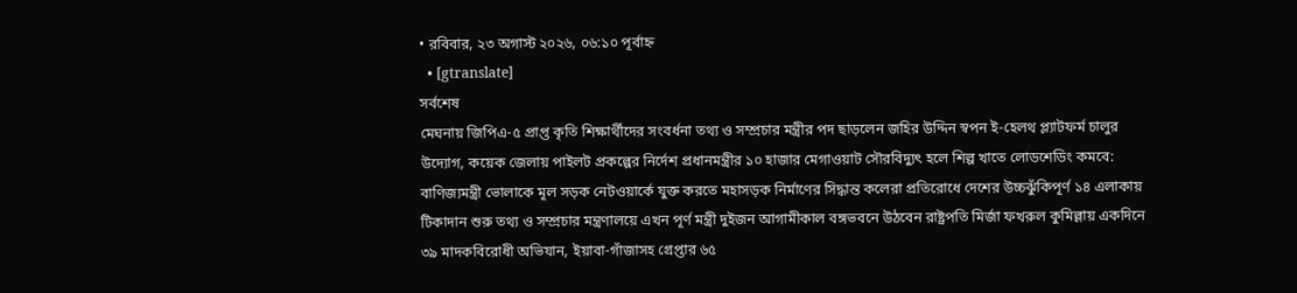• রবিবার, ২৩ অগাস্ট ২০২৬, ০৬:১০ পূর্বাহ্ন
  • [gtranslate]
সর্বশেষ
মেঘনায় জিপিএ-৫ প্রাপ্ত কৃতি শিক্ষার্থীদের সংবর্ধনা তথ্য ও সম্প্রচার মন্ত্রীর পদ ছাড়লেন জহির উদ্দিন স্বপন ই-হেলথ প্ল্যাটফর্ম চালুর উদ্যোগ, কয়েক জেলায় পাইলট প্রকল্পের নির্দেশ প্রধানমন্ত্রীর ১০ হাজার মেগাওয়াট সৌরবিদ্যুৎ হলে শিল্প খাতে লোডশেডিং কমবে: বাণিজ্যমন্ত্রী ভোলাকে মূল সড়ক নেটওয়ার্কে যুক্ত করতে মহাসড়ক নির্মাণের সিদ্ধান্ত কলেরা প্রতিরোধে দেশের উচ্চঝুঁকিপূর্ণ ১৪ এলাকায় টিকাদান শুরু তথ্য ও সম্প্রচার মন্ত্রণালয়ে এখন পূর্ণ মন্ত্রী দুইজন আগামীকাল বঙ্গভবনে উঠবেন রাষ্ট্রপতি মির্জা ফখরুল কুমিল্লায় একদিনে ৩৯ মাদকবিরোধী অভিযান, ইয়াবা-গাঁজাসহ গ্রেপ্তার ৬৫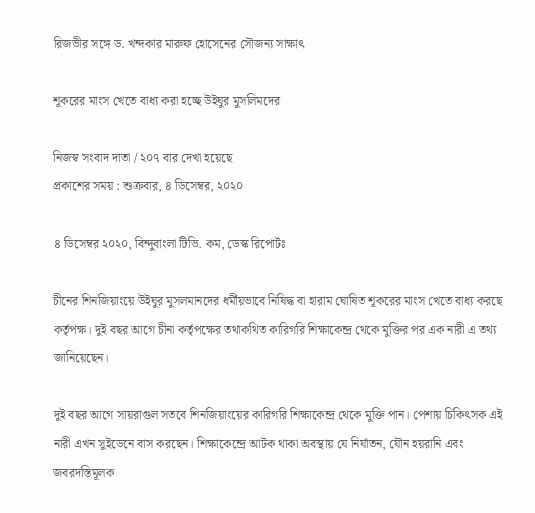রিজভীর সঙ্গে ড. খন্দকার মারুফ হোসেনের সৌজন্য সাক্ষাৎ

শূকরের মাংস খেতে বাধ্য করা হচ্ছে উইঘুর মুসলিমদের

নিজস্ব সংবাদ দাতা / ২০৭ বার দেখা হয়েছে
প্রকাশের সময় : শুক্রবার, ৪ ডিসেম্বর, ২০২০

৪ ডিসেম্বর ২০২০, বিন্দুবাংলা টিভি. কম, ডেস্ক রিপোর্টঃ

চীনের শিনজিয়াংয়ে উইঘুর মুসলমানদের ধর্মীয়ভাবে নিষিদ্ধ বা হারাম ঘোষিত শূকরের মাংস খেতে বাধ্য করছে কর্তৃপক্ষ। দুই বছর আগে চীনা কর্তৃপক্ষের তথাকথিত কারিগরি শিক্ষাকেন্দ্র থেকে মুক্তির পর এক নারী এ তথ্য জানিয়েছেন।

দুই বছর আগে সায়রাগুল সতবে শিনজিয়াংয়ের কারিগরি শিক্ষাকেন্দ্র থেকে মুক্তি পান। পেশায় চিকিৎসক এই নারী এখন সুইডেনে বাস করছেন। শিক্ষাকেন্দ্রে আটক থাকা অবস্থায় যে নির্যাতন, যৌন হয়রানি এবং জবরদস্তিমূলক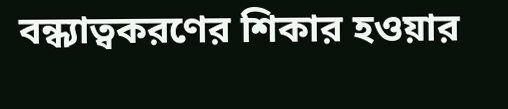বন্ধ্যাত্বকরণের শিকার হওয়ার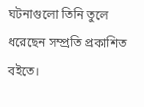ঘটনাগুলো তিনি তুলে ধরেছেন সম্প্রতি প্রকাশিত বইতে।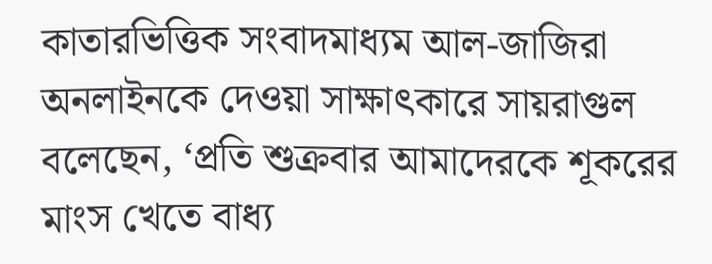কাতারভিত্তিক সংবাদমাধ্যম আল-জাজিরা অনলাইনকে দেওয়া সাক্ষাৎকারে সায়রাগুল বলেছেন, ‘প্রতি শুক্রবার আমাদেরকে শূকরের মাংস খেতে বাধ্য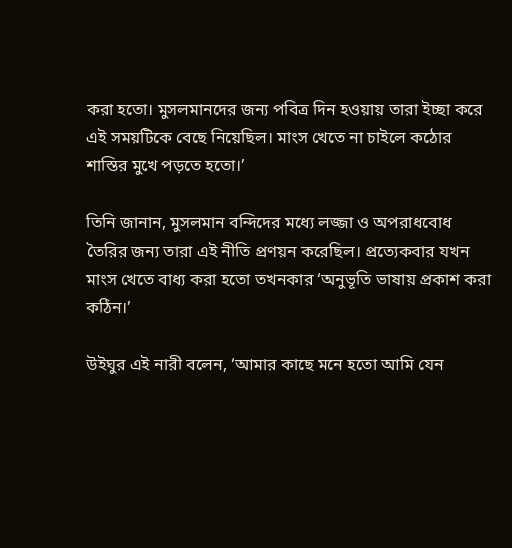করা হতো। মুসলমানদের জন্য পবিত্র দিন হওয়ায় তারা ইচ্ছা করে এই সময়টিকে বেছে নিয়েছিল। মাংস খেতে না চাইলে কঠোর শাস্তির মুখে পড়তে হতো।’

তিনি জানান, মুসলমান বন্দিদের মধ্যে লজ্জা ও অপরাধবোধ তৈরির জন্য তারা এই নীতি প্রণয়ন করেছিল। প্রত্যেকবার যখন মাংস খেতে বাধ্য করা হতো তখনকার ‘অনুভূতি ভাষায় প্রকাশ করা কঠিন।’

উইঘুর এই নারী বলেন, ‘আমার কাছে মনে হতো আমি যেন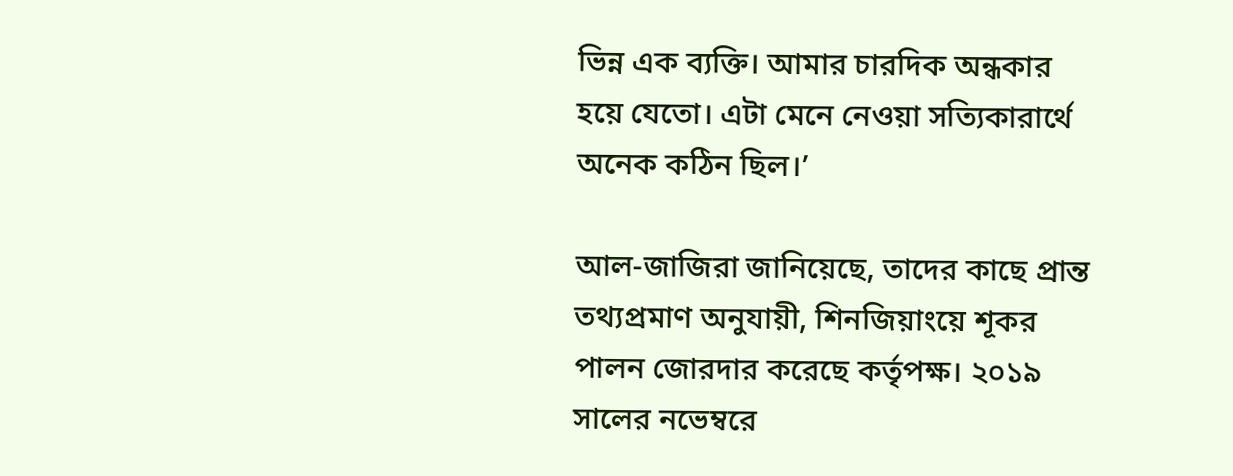ভিন্ন এক ব্যক্তি। আমার চারদিক অন্ধকার হয়ে যেতো। এটা মেনে নেওয়া সত্যিকারার্থে অনেক কঠিন ছিল।’

আল-জাজিরা জানিয়েছে, তাদের কাছে প্রান্ত তথ্যপ্রমাণ অনুযায়ী, শিনজিয়াংয়ে শূকর পালন জোরদার করেছে কর্তৃপক্ষ। ২০১৯ সালের নভেম্বরে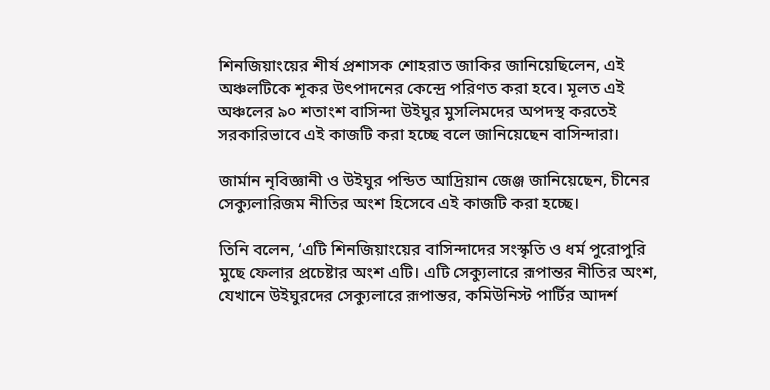শিনজিয়াংয়ের শীর্ষ প্রশাসক শোহরাত জাকির জানিয়েছিলেন, এই অঞ্চলটিকে শূকর উৎপাদনের কেন্দ্রে পরিণত করা হবে। মূলত এই অঞ্চলের ৯০ শতাংশ বাসিন্দা উইঘুর মুসলিমদের অপদস্থ করতেই সরকারিভাবে এই কাজটি করা হচ্ছে বলে জানিয়েছেন বাসিন্দারা।

জার্মান নৃবিজ্ঞানী ও উইঘুর পন্ডিত আদ্রিয়ান জেঞ্জ জানিয়েছেন, চীনের সেক্যুলারিজম নীতির অংশ হিসেবে এই কাজটি করা হচ্ছে।

তিনি বলেন, ‘এটি শিনজিয়াংয়ের বাসিন্দাদের সংস্কৃতি ও ধর্ম পুরোপুরি মুছে ফেলার প্রচেষ্টার অংশ এটি। এটি সেক্যুলারে রূপান্তর নীতির অংশ, যেখানে উইঘুরদের সেক্যুলারে রূপান্তর, কমিউনিস্ট পার্টির আদর্শ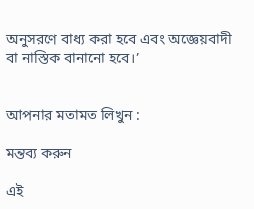অনুসরণে বাধ্য করা হবে এবং অজ্ঞেয়বাদী বা নাস্তিক বানানো হবে।’


আপনার মতামত লিখুন :

মন্তব্য করুন

এই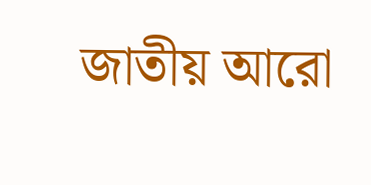জাতীয় আরো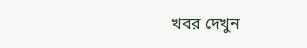খবর দেখুন